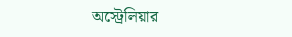অস্ট্রেলিয়ার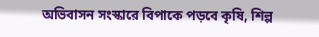অভিবাসন সংস্কারে বিপাকে পড়বে কৃষি, শিল্প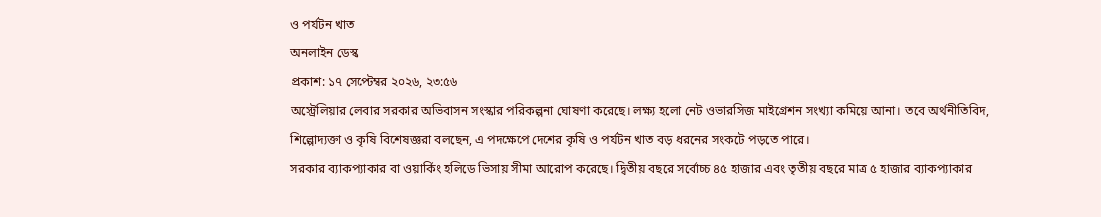ও পর্যটন খাত
অনলাইন ডেস্ক
প্রকাশ: ১৭ সেপ্টেম্বর ২০২৬, ২৩:৫৬
অস্ট্রেলিয়ার লেবার সরকার অভিবাসন সংস্কার পরিকল্পনা ঘোষণা করেছে। লক্ষ্য হলো নেট ওভারসিজ মাইগ্রেশন সংখ্যা কমিয়ে আনা। তবে অর্থনীতিবিদ, শিল্পোদ্যক্তা ও কৃষি বিশেষজ্ঞরা বলছেন, এ পদক্ষেপে দেশের কৃষি ও পর্যটন খাত বড় ধরনের সংকটে পড়তে পারে।
সরকার ব্যাকপ্যাকার বা ওয়ার্কিং হলিডে ভিসায় সীমা আরোপ করেছে। দ্বিতীয় বছরে সর্বোচ্চ ৪৫ হাজার এবং তৃতীয় বছরে মাত্র ৫ হাজার ব্যাকপ্যাকার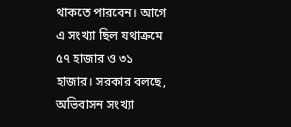থাকতে পারবেন। আগে এ সংখ্যা ছিল যথাক্রমে ৫৭ হাজার ও ৩১ হাজার। সরকার বলছে, অভিবাসন সংখ্যা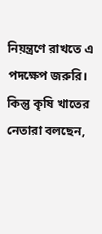নিয়ন্ত্রণে রাখতে এ পদক্ষেপ জরুরি।
কিন্তু কৃষি খাতের নেতারা বলছেন,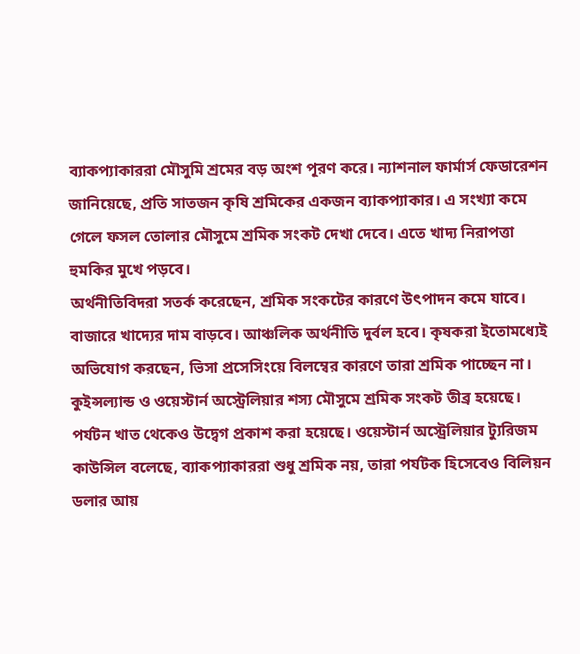ব্যাকপ্যাকাররা মৌসুমি শ্রমের বড় অংশ পূরণ করে। ন্যাশনাল ফার্মার্স ফেডারেশন জানিয়েছে, প্রতি সাতজন কৃষি শ্রমিকের একজন ব্যাকপ্যাকার। এ সংখ্যা কমে গেলে ফসল তোলার মৌসুমে শ্রমিক সংকট দেখা দেবে। এতে খাদ্য নিরাপত্তা হুমকির মুখে পড়বে।
অর্থনীতিবিদরা সতর্ক করেছেন, শ্রমিক সংকটের কারণে উৎপাদন কমে যাবে। বাজারে খাদ্যের দাম বাড়বে। আঞ্চলিক অর্থনীতি দুর্বল হবে। কৃষকরা ইতোমধ্যেই অভিযোগ করছেন, ভিসা প্রসেসিংয়ে বিলম্বের কারণে তারা শ্রমিক পাচ্ছেন না। কুইন্সল্যান্ড ও ওয়েস্টার্ন অস্ট্রেলিয়ার শস্য মৌসুমে শ্রমিক সংকট তীব্র হয়েছে।
পর্যটন খাত থেকেও উদ্বেগ প্রকাশ করা হয়েছে। ওয়েস্টার্ন অস্ট্রেলিয়ার ট্যুরিজম কাউন্সিল বলেছে, ব্যাকপ্যাকাররা শুধু শ্রমিক নয়, তারা পর্যটক হিসেবেও বিলিয়ন ডলার আয়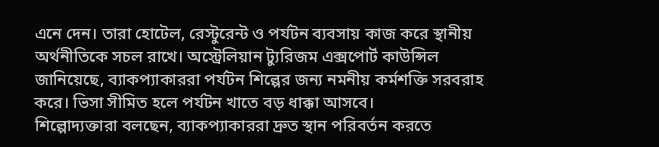এনে দেন। তারা হোটেল, রেস্টুরেন্ট ও পর্যটন ব্যবসায় কাজ করে স্থানীয় অর্থনীতিকে সচল রাখে। অস্ট্রেলিয়ান ট্যুরিজম এক্সপোর্ট কাউন্সিল জানিয়েছে, ব্যাকপ্যাকাররা পর্যটন শিল্পের জন্য নমনীয় কর্মশক্তি সরবরাহ করে। ভিসা সীমিত হলে পর্যটন খাতে বড় ধাক্কা আসবে।
শিল্পোদ্যক্তারা বলছেন, ব্যাকপ্যাকাররা দ্রুত স্থান পরিবর্তন করতে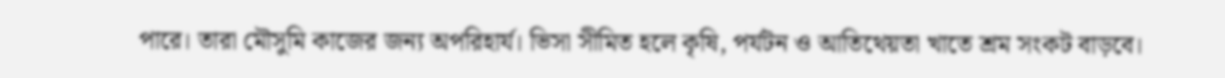পারে। তারা মৌসুমি কাজের জন্য অপরিহার্য। ভিসা সীমিত হলে কৃষি, পর্যটন ও আতিথেয়তা খাতে শ্রম সংকট বাড়বে।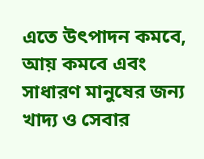এতে উৎপাদন কমবে, আয় কমবে এবং সাধারণ মানুষের জন্য খাদ্য ও সেবার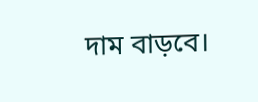দাম বাড়বে।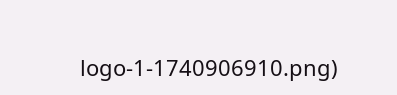logo-1-1740906910.png)